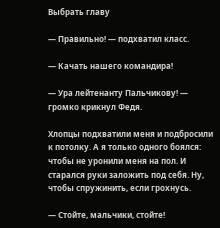Выбрать главу

— Правильно! — подхватил класс.

— Качать нашего командира!

— Ура лейтенанту Пальчикову! — громко крикнул Федя.

Хлопцы подхватили меня и подбросили к потолку. А я только одного боялся: чтобы не уронили меня на пол. И старался руки заложить под себя. Ну, чтобы спружинить, если грохнусь.

— Стойте, мальчики, стойте!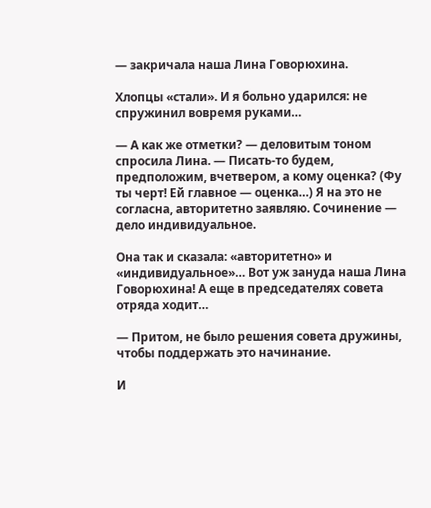— закричала наша Лина Говорюхина.

Хлопцы «стали». И я больно ударился: не спружинил вовремя руками…

— А как же отметки? — деловитым тоном спросила Лина. — Писать-то будем, предположим, вчетвером, а кому оценка? (Фу ты черт! Ей главное — оценка…) Я на это не согласна, авторитетно заявляю. Сочинение — дело индивидуальное.

Она так и сказала: «авторитетно» и «индивидуальное»… Вот уж зануда наша Лина Говорюхина! А еще в председателях совета отряда ходит…

— Притом, не было решения совета дружины, чтобы поддержать это начинание.

И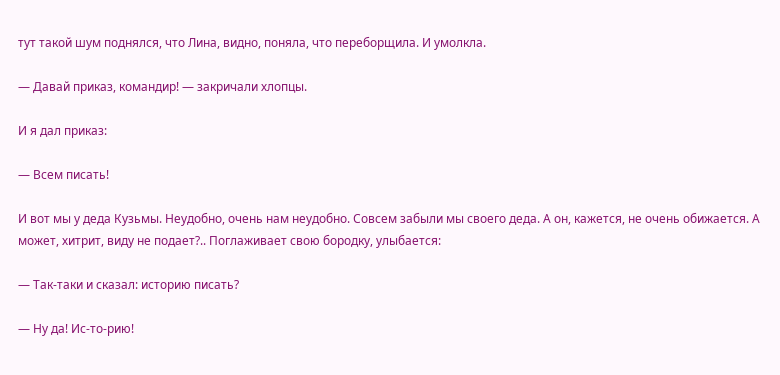тут такой шум поднялся, что Лина, видно, поняла, что переборщила. И умолкла.

— Давай приказ, командир! — закричали хлопцы.

И я дал приказ:

— Всем писать!

И вот мы у деда Кузьмы. Неудобно, очень нам неудобно. Совсем забыли мы своего деда. А он, кажется, не очень обижается. А может, хитрит, виду не подает?.. Поглаживает свою бородку, улыбается:

— Так-таки и сказал: историю писать?

— Ну да! Ис-то-рию!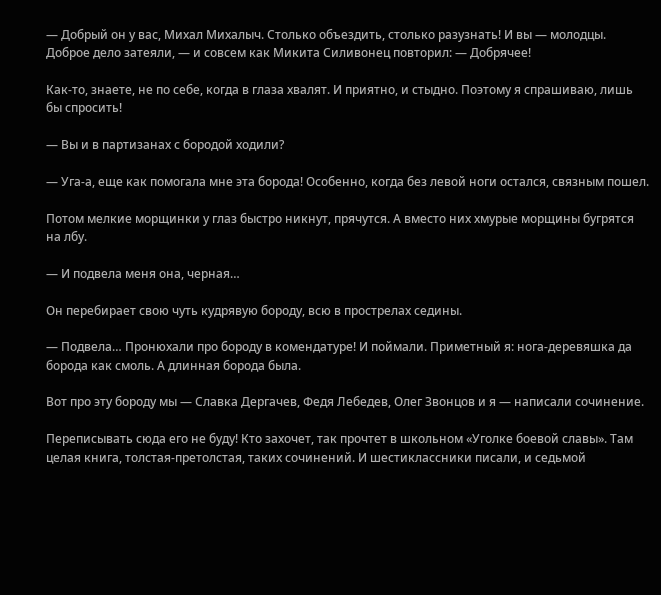— Добрый он у вас, Михал Михалыч. Столько объездить, столько разузнать! И вы — молодцы. Доброе дело затеяли, — и совсем как Микита Силивонец повторил: — Добрячее!

Как-то, знаете, не по себе, когда в глаза хвалят. И приятно, и стыдно. Поэтому я спрашиваю, лишь бы спросить!

— Вы и в партизанах с бородой ходили?

— Уга-а, еще как помогала мне эта борода! Особенно, когда без левой ноги остался, связным пошел.

Потом мелкие морщинки у глаз быстро никнут, прячутся. А вместо них хмурые морщины бугрятся на лбу.

— И подвела меня она, черная…

Он перебирает свою чуть кудрявую бороду, всю в прострелах седины.

— Подвела… Пронюхали про бороду в комендатуре! И поймали. Приметный я: нога-деревяшка да борода как смоль. А длинная борода была.

Вот про эту бороду мы — Славка Дергачев, Федя Лебедев, Олег Звонцов и я — написали сочинение.

Переписывать сюда его не буду! Кто захочет, так прочтет в школьном «Уголке боевой славы». Там целая книга, толстая-претолстая, таких сочинений. И шестиклассники писали, и седьмой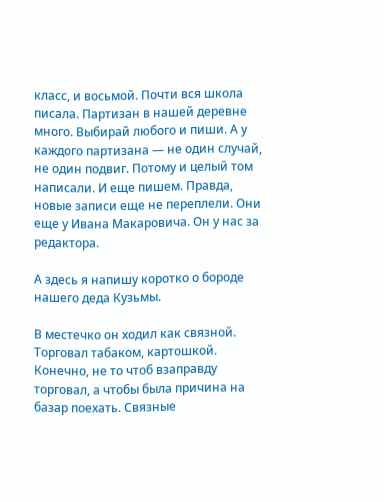класс, и восьмой. Почти вся школа писала. Партизан в нашей деревне много. Выбирай любого и пиши. А у каждого партизана — не один случай, не один подвиг. Потому и целый том написали. И еще пишем. Правда, новые записи еще не переплели. Они еще у Ивана Макаровича. Он у нас за редактора.

А здесь я напишу коротко о бороде нашего деда Кузьмы.

В местечко он ходил как связной. Торговал табаком, картошкой. Конечно, не то чтоб взаправду торговал, а чтобы была причина на базар поехать. Связные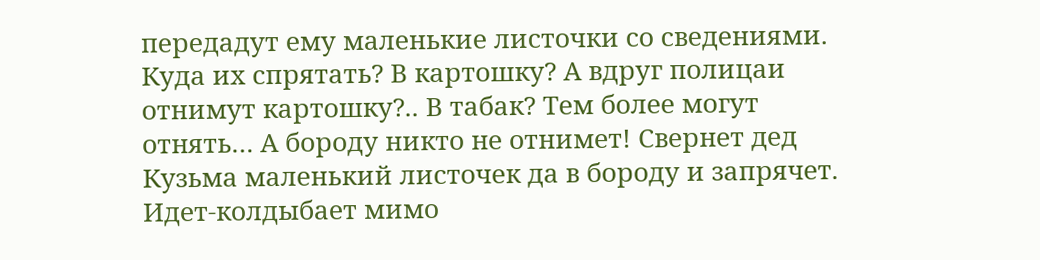передадут ему маленькие листочки со сведениями. Куда их спрятать? В картошку? А вдруг полицаи отнимут картошку?.. В табак? Тем более могут отнять… А бороду никто не отнимет! Свернет дед Кузьма маленький листочек да в бороду и запрячет. Идет-колдыбает мимо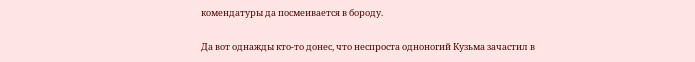комендатуры да посмеивается в бороду.

Да вот однажды кто-то донес, что неспроста одноногий Кузьма зачастил в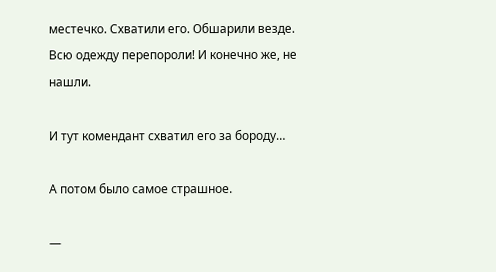местечко. Схватили его. Обшарили везде. Всю одежду перепороли! И конечно же, не нашли.

И тут комендант схватил его за бороду…

А потом было самое страшное.

—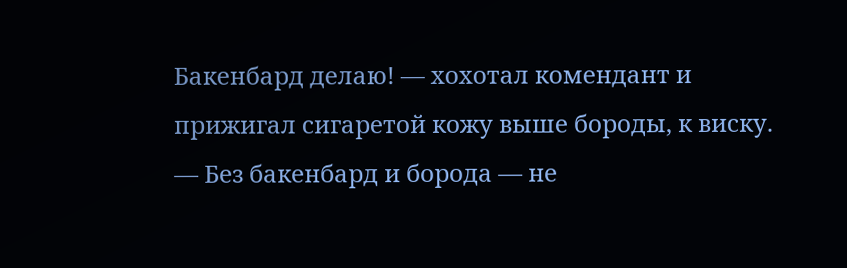Бакенбард делаю! — хохотал комендант и прижигал сигаретой кожу выше бороды, к виску. — Без бакенбард и борода — не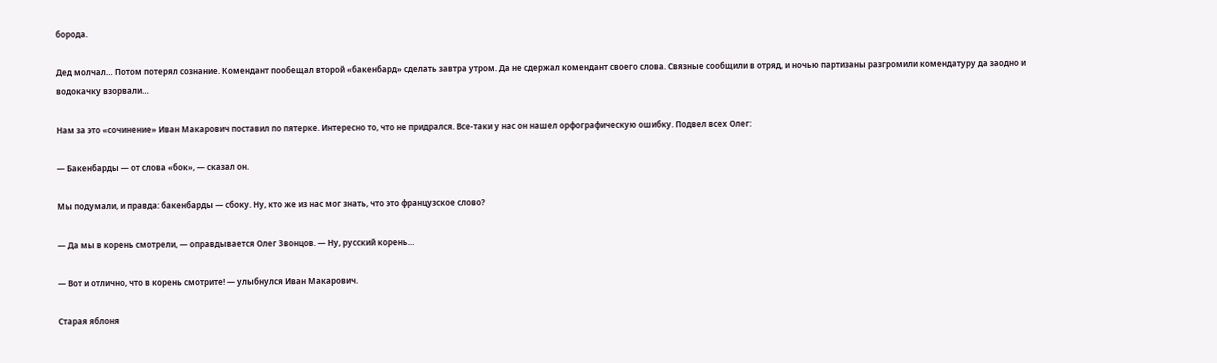борода.

Дед молчал… Потом потерял сознание. Комендант пообещал второй «бакенбард» сделать завтра утром. Да не сдержал комендант своего слова. Связные сообщили в отряд, и ночью партизаны разгромили комендатуру да заодно и водокачку взорвали…

Нам за это «сочинение» Иван Макарович поставил по пятерке. Интересно то, что не придрался. Все-таки у нас он нашел орфографическую ошибку. Подвел всех Олег:

— Бакенбарды — от слова «бок», — сказал он.

Мы подумали, и правда: бакенбарды — сбоку. Ну, кто же из нас мог знать, что это французское слово?

— Да мы в корень смотрели, — оправдывается Олег Звонцов. — Ну, русский корень…

— Вот и отлично, что в корень смотрите! — улыбнулся Иван Макарович.

Старая яблоня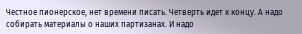Честное пионерское, нет времени писать. Четверть идет к концу. А надо собирать материалы о наших партизанах. И надо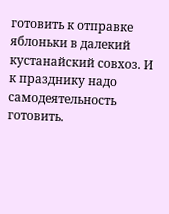готовить к отправке яблоньки в далекий кустанайский совхоз. И к празднику надо самодеятельность готовить.